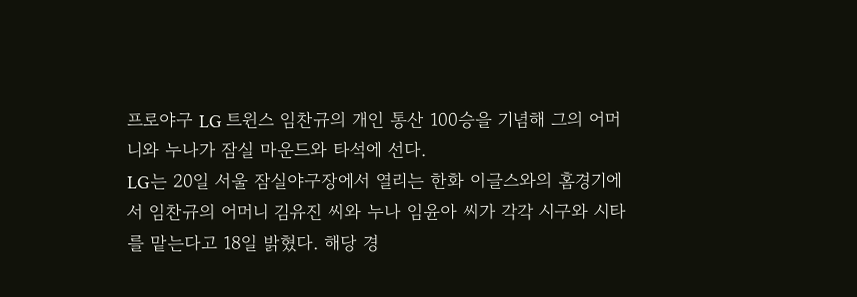프로야구 LG 트윈스 임찬규의 개인 통산 100승을 기념해 그의 어머니와 누나가 잠실 마운드와 타석에 선다.
LG는 20일 서울 잠실야구장에서 열리는 한화 이글스와의 홈경기에서 임찬규의 어머니 김유진 씨와 누나 임윤아 씨가 각각 시구와 시타를 맡는다고 18일 밝혔다. 해당 경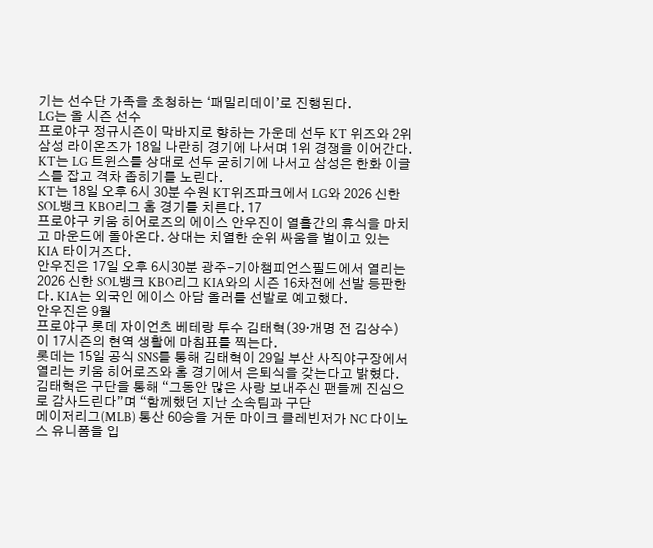기는 선수단 가족을 초청하는 ‘패밀리데이’로 진행된다.
LG는 올 시즌 선수
프로야구 정규시즌이 막바지로 향하는 가운데 선두 KT 위즈와 2위 삼성 라이온즈가 18일 나란히 경기에 나서며 1위 경쟁을 이어간다. KT는 LG 트윈스를 상대로 선두 굳히기에 나서고 삼성은 한화 이글스를 잡고 격차 좁히기를 노린다.
KT는 18일 오후 6시 30분 수원 KT위즈파크에서 LG와 2026 신한 SOL뱅크 KBO리그 홈 경기를 치른다. 17
프로야구 키움 히어로즈의 에이스 안우진이 열흘간의 휴식을 마치고 마운드에 돌아온다. 상대는 치열한 순위 싸움을 벌이고 있는 KIA 타이거즈다.
안우진은 17일 오후 6시30분 광주-기아챔피언스필드에서 열리는 2026 신한 SOL뱅크 KBO리그 KIA와의 시즌 16차전에 선발 등판한다. KIA는 외국인 에이스 아담 올러를 선발로 예고했다.
안우진은 9월
프로야구 롯데 자이언츠 베테랑 투수 김태혁(39·개명 전 김상수)이 17시즌의 현역 생활에 마침표를 찍는다.
롯데는 15일 공식 SNS를 통해 김태혁이 29일 부산 사직야구장에서 열리는 키움 히어로즈와 홈 경기에서 은퇴식을 갖는다고 밝혔다.
김태혁은 구단을 통해 “그동안 많은 사랑 보내주신 팬들께 진심으로 감사드린다”며 “함께했던 지난 소속팀과 구단
메이저리그(MLB) 통산 60승을 거둔 마이크 클레빈저가 NC 다이노스 유니폼을 입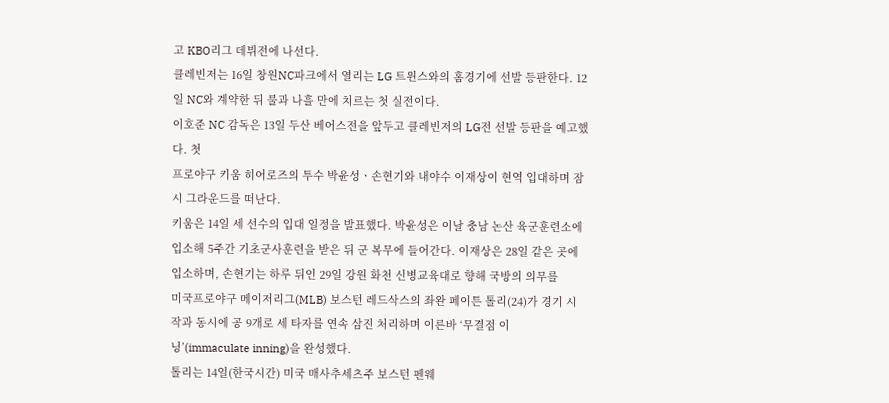고 KBO리그 데뷔전에 나선다.
클레빈저는 16일 창원NC파크에서 열리는 LG 트윈스와의 홈경기에 선발 등판한다. 12일 NC와 계약한 뒤 불과 나흘 만에 치르는 첫 실전이다.
이호준 NC 감독은 13일 두산 베어스전을 앞두고 클레빈저의 LG전 선발 등판을 예고했다. 첫
프로야구 키움 히어로즈의 투수 박윤성ㆍ손현기와 내야수 이재상이 현역 입대하며 잠시 그라운드를 떠난다.
키움은 14일 세 선수의 입대 일정을 발표했다. 박윤성은 이날 충남 논산 육군훈련소에 입소해 5주간 기초군사훈련을 받은 뒤 군 복무에 들어간다. 이재상은 28일 같은 곳에 입소하며, 손현기는 하루 뒤인 29일 강원 화천 신병교육대로 향해 국방의 의무를
미국프로야구 메이저리그(MLB) 보스턴 레드삭스의 좌완 페이튼 톨리(24)가 경기 시작과 동시에 공 9개로 세 타자를 연속 삼진 처리하며 이른바 ‘무결점 이닝’(immaculate inning)을 완성했다.
톨리는 14일(한국시간) 미국 매사추세츠주 보스턴 펜웨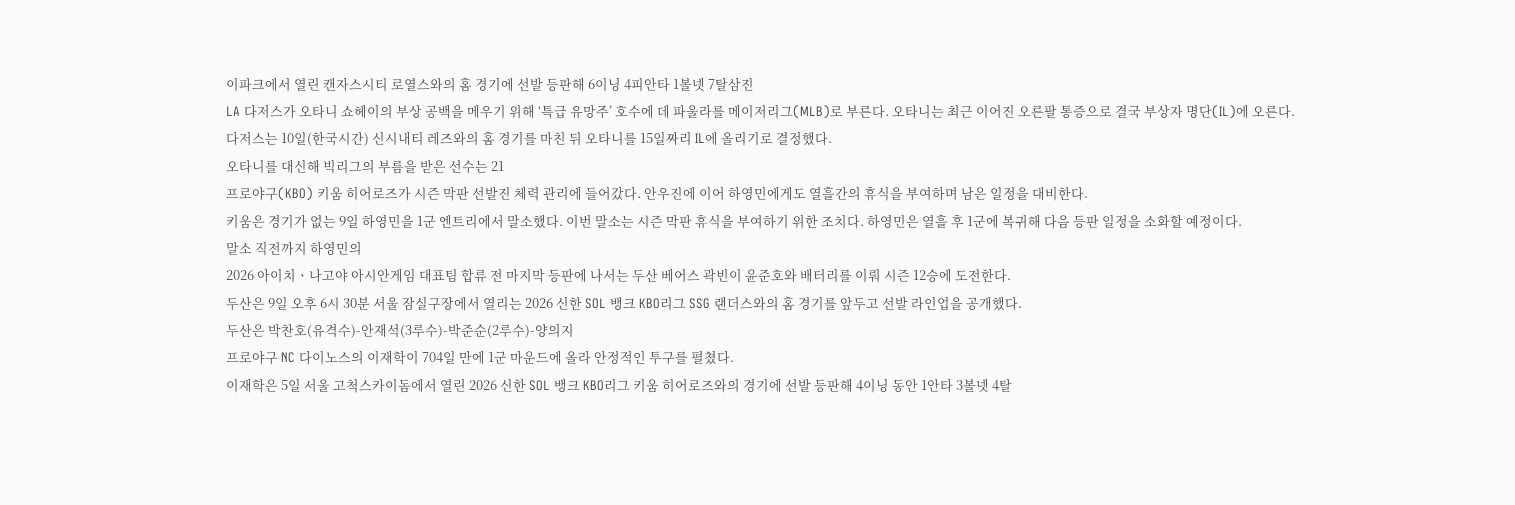이파크에서 열린 캔자스시티 로열스와의 홈 경기에 선발 등판해 6이닝 4피안타 1볼넷 7탈삼진
LA 다저스가 오타니 쇼헤이의 부상 공백을 메우기 위해 ‘특급 유망주’ 호수에 데 파울라를 메이저리그(MLB)로 부른다. 오타니는 최근 이어진 오른팔 통증으로 결국 부상자 명단(IL)에 오른다.
다저스는 10일(한국시간) 신시내티 레즈와의 홈 경기를 마친 뒤 오타니를 15일짜리 IL에 올리기로 결정했다.
오타니를 대신해 빅리그의 부름을 받은 선수는 21
프로야구(KBO) 키움 히어로즈가 시즌 막판 선발진 체력 관리에 들어갔다. 안우진에 이어 하영민에게도 열흘간의 휴식을 부여하며 남은 일정을 대비한다.
키움은 경기가 없는 9일 하영민을 1군 엔트리에서 말소했다. 이번 말소는 시즌 막판 휴식을 부여하기 위한 조치다. 하영민은 열흘 후 1군에 복귀해 다음 등판 일정을 소화할 예정이다.
말소 직전까지 하영민의
2026 아이치ㆍ나고야 아시안게임 대표팀 합류 전 마지막 등판에 나서는 두산 베어스 곽빈이 윤준호와 배터리를 이뤄 시즌 12승에 도전한다.
두산은 9일 오후 6시 30분 서울 잠실구장에서 열리는 2026 신한 SOL 뱅크 KBO리그 SSG 랜더스와의 홈 경기를 앞두고 선발 라인업을 공개했다.
두산은 박찬호(유격수)-안재석(3루수)-박준순(2루수)-양의지
프로야구 NC 다이노스의 이재학이 704일 만에 1군 마운드에 올라 안정적인 투구를 펼쳤다.
이재학은 5일 서울 고척스카이돔에서 열린 2026 신한 SOL 뱅크 KBO리그 키움 히어로즈와의 경기에 선발 등판해 4이닝 동안 1안타 3볼넷 4탈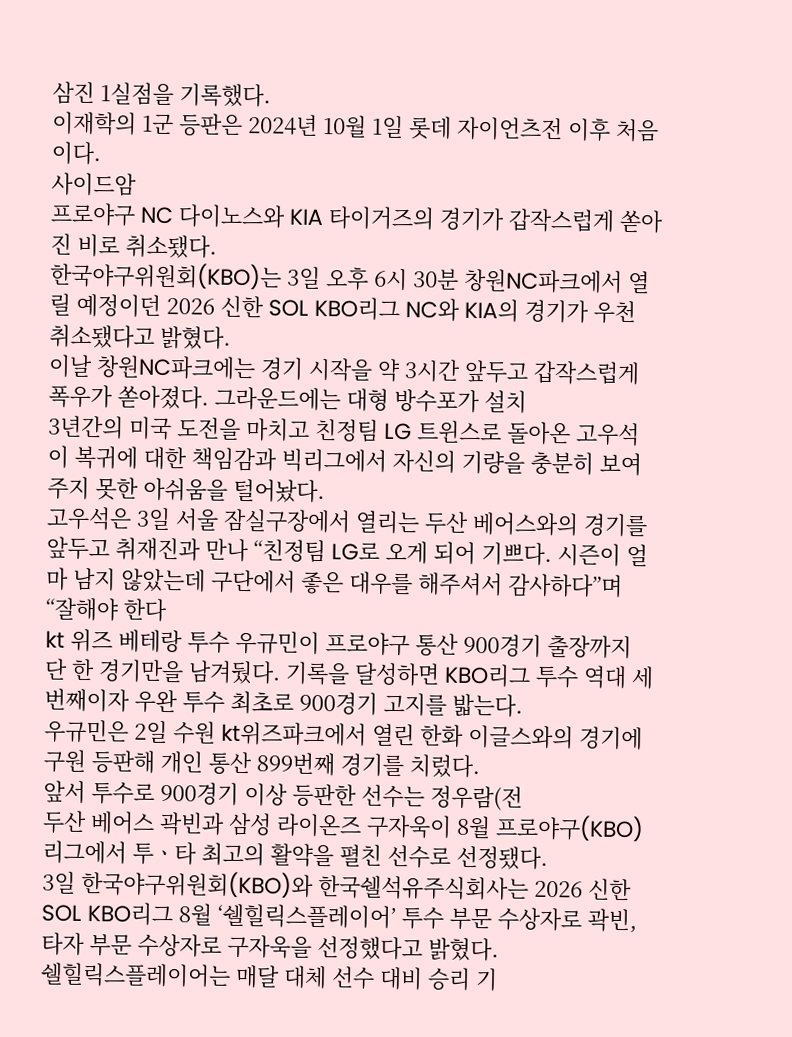삼진 1실점을 기록했다.
이재학의 1군 등판은 2024년 10월 1일 롯데 자이언츠전 이후 처음이다.
사이드암
프로야구 NC 다이노스와 KIA 타이거즈의 경기가 갑작스럽게 쏟아진 비로 취소됐다.
한국야구위원회(KBO)는 3일 오후 6시 30분 창원NC파크에서 열릴 예정이던 2026 신한 SOL KBO리그 NC와 KIA의 경기가 우천 취소됐다고 밝혔다.
이날 창원NC파크에는 경기 시작을 약 3시간 앞두고 갑작스럽게 폭우가 쏟아졌다. 그라운드에는 대형 방수포가 설치
3년간의 미국 도전을 마치고 친정팀 LG 트윈스로 돌아온 고우석이 복귀에 대한 책임감과 빅리그에서 자신의 기량을 충분히 보여주지 못한 아쉬움을 털어놨다.
고우석은 3일 서울 잠실구장에서 열리는 두산 베어스와의 경기를 앞두고 취재진과 만나 “친정팀 LG로 오게 되어 기쁘다. 시즌이 얼마 남지 않았는데 구단에서 좋은 대우를 해주셔서 감사하다”며 “잘해야 한다
kt 위즈 베테랑 투수 우규민이 프로야구 통산 900경기 출장까지 단 한 경기만을 남겨뒀다. 기록을 달성하면 KBO리그 투수 역대 세 번째이자 우완 투수 최초로 900경기 고지를 밟는다.
우규민은 2일 수원 kt위즈파크에서 열린 한화 이글스와의 경기에 구원 등판해 개인 통산 899번째 경기를 치렀다.
앞서 투수로 900경기 이상 등판한 선수는 정우람(전
두산 베어스 곽빈과 삼성 라이온즈 구자욱이 8월 프로야구(KBO) 리그에서 투ㆍ타 최고의 활약을 펼친 선수로 선정됐다.
3일 한국야구위원회(KBO)와 한국쉘석유주식회사는 2026 신한 SOL KBO리그 8월 ‘쉘힐릭스플레이어’ 투수 부문 수상자로 곽빈, 타자 부문 수상자로 구자욱을 선정했다고 밝혔다.
쉘힐릭스플레이어는 매달 대체 선수 대비 승리 기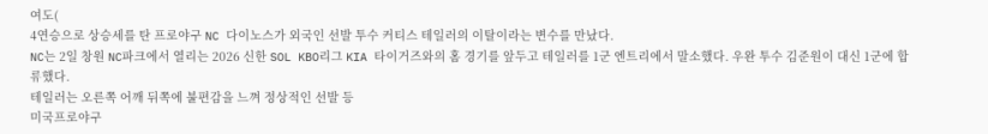여도(
4연승으로 상승세를 탄 프로야구 NC 다이노스가 외국인 선발 투수 커티스 테일러의 이탈이라는 변수를 만났다.
NC는 2일 창원 NC파크에서 열리는 2026 신한 SOL KBO리그 KIA 타이거즈와의 홈 경기를 앞두고 테일러를 1군 엔트리에서 말소했다. 우완 투수 김준원이 대신 1군에 합류했다.
테일러는 오른쪽 어깨 뒤쪽에 불편감을 느껴 정상적인 선발 등
미국프로야구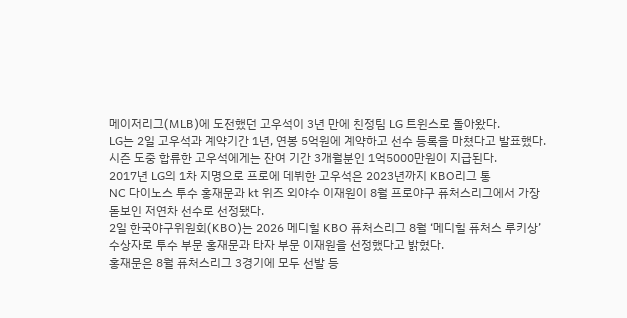메이저리그(MLB)에 도전했던 고우석이 3년 만에 친정팀 LG 트윈스로 돌아왔다.
LG는 2일 고우석과 계약기간 1년, 연봉 5억원에 계약하고 선수 등록을 마쳤다고 발표했다. 시즌 도중 합류한 고우석에게는 잔여 기간 3개월분인 1억5000만원이 지급된다.
2017년 LG의 1차 지명으로 프로에 데뷔한 고우석은 2023년까지 KBO리그 통
NC 다이노스 투수 홍재문과 kt 위즈 외야수 이재원이 8월 프로야구 퓨처스리그에서 가장 돋보인 저연차 선수로 선정됐다.
2일 한국야구위원회(KBO)는 2026 메디힐 KBO 퓨처스리그 8월 ‘메디힐 퓨처스 루키상’ 수상자로 투수 부문 홍재문과 타자 부문 이재원을 선정했다고 밝혔다.
홍재문은 8월 퓨처스리그 3경기에 모두 선발 등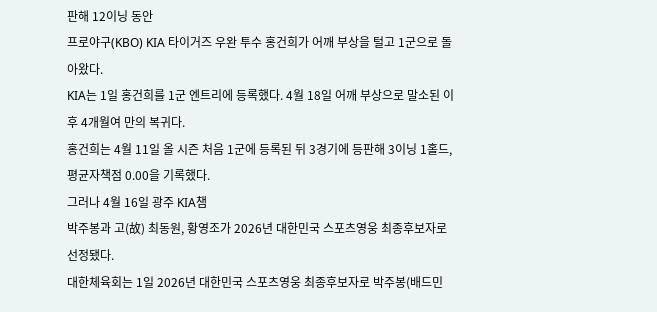판해 12이닝 동안
프로야구(KBO) KIA 타이거즈 우완 투수 홍건희가 어깨 부상을 털고 1군으로 돌아왔다.
KIA는 1일 홍건희를 1군 엔트리에 등록했다. 4월 18일 어깨 부상으로 말소된 이후 4개월여 만의 복귀다.
홍건희는 4월 11일 올 시즌 처음 1군에 등록된 뒤 3경기에 등판해 3이닝 1홀드, 평균자책점 0.00을 기록했다.
그러나 4월 16일 광주 KIA챔
박주봉과 고(故) 최동원, 황영조가 2026년 대한민국 스포츠영웅 최종후보자로 선정됐다.
대한체육회는 1일 2026년 대한민국 스포츠영웅 최종후보자로 박주봉(배드민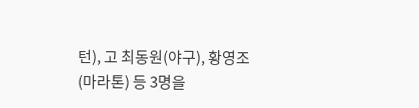턴), 고 최동원(야구), 황영조(마라톤) 등 3명을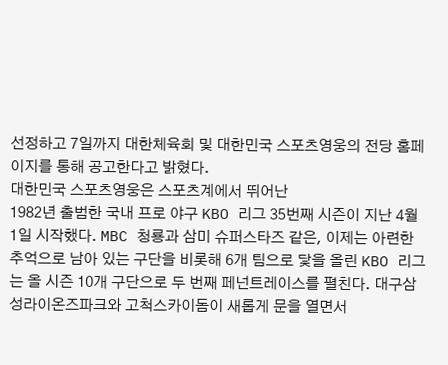선정하고 7일까지 대한체육회 및 대한민국 스포츠영웅의 전당 홈페이지를 통해 공고한다고 밝혔다.
대한민국 스포츠영웅은 스포츠계에서 뛰어난
1982년 출범한 국내 프로 야구 KBO 리그 35번째 시즌이 지난 4월 1일 시작했다. MBC 청룡과 삼미 슈퍼스타즈 같은, 이제는 아련한 추억으로 남아 있는 구단을 비롯해 6개 팀으로 닻을 올린 KBO 리그는 올 시즌 10개 구단으로 두 번째 페넌트레이스를 펼친다. 대구삼성라이온즈파크와 고척스카이돔이 새롭게 문을 열면서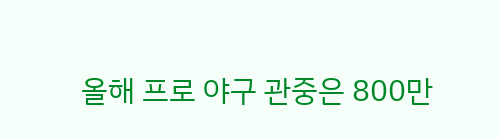올해 프로 야구 관중은 800만